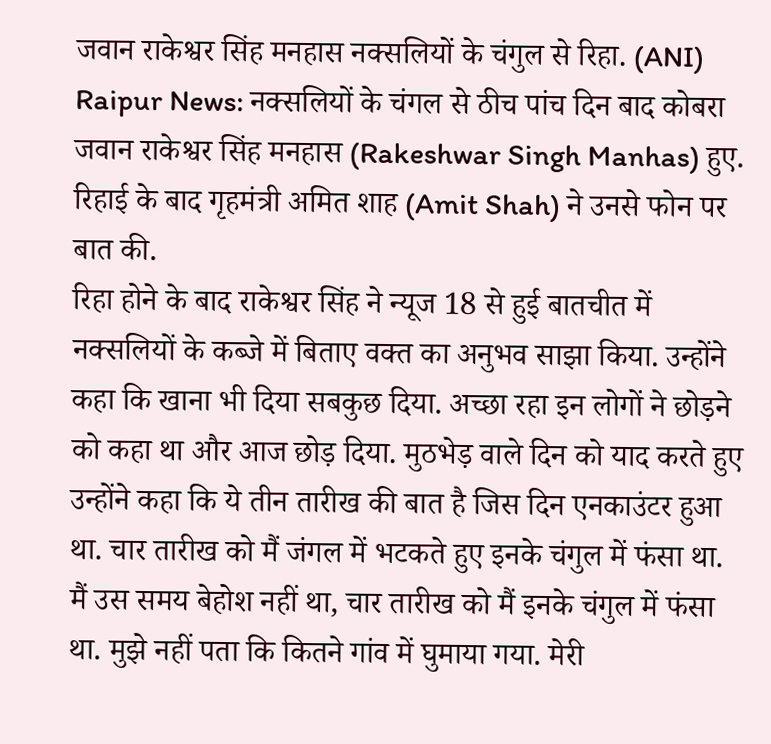जवान राकेश्वर सिंह मनहास नक्सलियों के चंगुल से रिहा. (ANI)
Raipur News: नक्सलियों के चंगल से ठीच पांच दिन बाद कोबरा जवान राकेश्वर सिंह मनहास (Rakeshwar Singh Manhas) हुए. रिहाई के बाद गृहमंत्री अमित शाह (Amit Shah) ने उनसे फोन पर बात की.
रिहा होने के बाद राकेश्वर सिंह ने न्यूज 18 से हुई बातचीत में नक्सलियों के कब्जे में बिताए वक्त का अनुभव साझा किया. उन्होंने कहा कि खाना भी दिया सबकुछ दिया. अच्छा रहा इन लोगों ने छोड़ने को कहा था और आज छोड़ दिया. मुठभेड़ वाले दिन को याद करते हुए उन्होंने कहा कि ये तीन तारीख की बात है जिस दिन एनकाउंटर हुआ था. चार तारीख को मैं जंगल में भटकते हुए इनके चंगुल में फंसा था. मैं उस समय बेहोश नहीं था, चार तारीख को मैं इनके चंगुल में फंसा था. मुझे नहीं पता कि कितने गांव में घुमाया गया. मेरी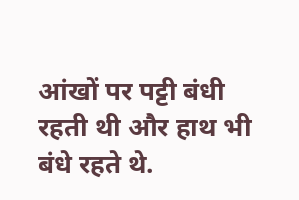आंखों पर पट्टी बंधी रहती थी और हाथ भी बंधे रहते थे.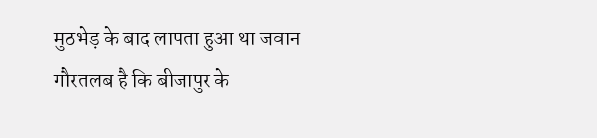मुठभेड़ के बाद लापता हुआ था जवान
गौरतलब है कि बीजापुर के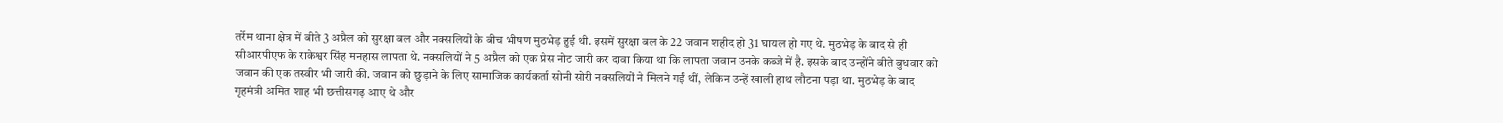तर्रेम थाना क्षेत्र में बीते 3 अप्रैल को सुरक्षा बल और नक्सलियों के बीच भीषण मुठभेड़ हुई थी. इसमें सुरक्षा बल के 22 जवान शहीद हो 31 घायल हो गए थे. मुठभेड़ के बाद से ही सीआरपीएफ के राकेश्वर सिंह मनहास लापता थे. नक्सलियों ने 5 अप्रैल को एक प्रेस नोट जारी कर दावा किया था कि लापता जवान उनके कब्जे में है. इसके बाद उन्होंने बीते बुधवार को जवान की एक तस्वीर भी जारी की. जवान को छुड़ाने के लिए सामाजिक कार्यकर्ता सोनी सोरी नक्सलियों ने मिलने गईं थीं, लेकिन उन्हें खाली हाथ लौटना पड़ा था. मुठभेड़ के बाद गृहमंत्री अमित शाह भी छत्तीसगढ़ आए थे और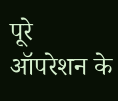पूरे ऑपरेशन के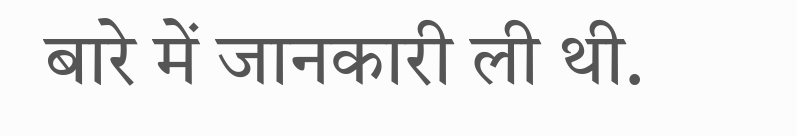बारे में जानकारी ली थी.